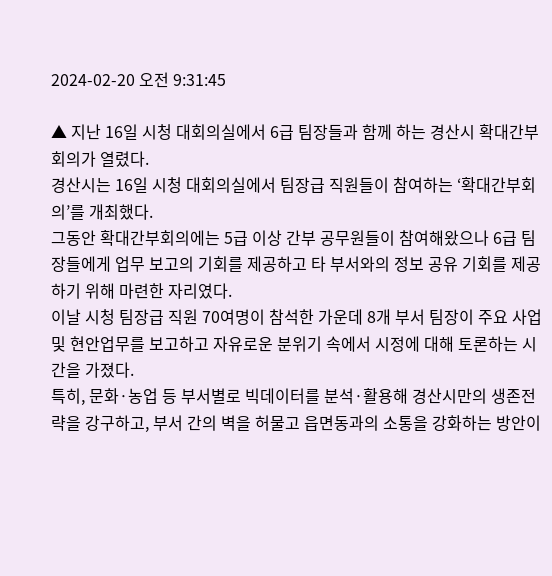2024-02-20 오전 9:31:45

▲ 지난 16일 시청 대회의실에서 6급 팀장들과 함께 하는 경산시 확대간부회의가 열렸다.
경산시는 16일 시청 대회의실에서 팀장급 직원들이 참여하는 ‘확대간부회의’를 개최했다.
그동안 확대간부회의에는 5급 이상 간부 공무원들이 참여해왔으나 6급 팀장들에게 업무 보고의 기회를 제공하고 타 부서와의 정보 공유 기회를 제공하기 위해 마련한 자리였다.
이날 시청 팀장급 직원 70여명이 참석한 가운데 8개 부서 팀장이 주요 사업 및 현안업무를 보고하고 자유로운 분위기 속에서 시정에 대해 토론하는 시간을 가졌다.
특히, 문화·농업 등 부서별로 빅데이터를 분석·활용해 경산시만의 생존전략을 강구하고, 부서 간의 벽을 허물고 읍면동과의 소통을 강화하는 방안이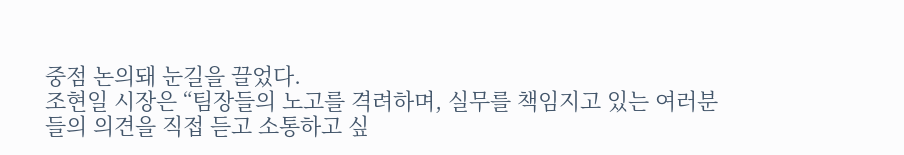중점 논의돼 눈길을 끌었다.
조현일 시장은 “팀장들의 노고를 격려하며, 실무를 책임지고 있는 여러분들의 의견을 직접 듣고 소통하고 싶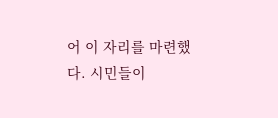어 이 자리를 마련했다. 시민들이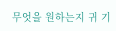무엇을 원하는지 귀 기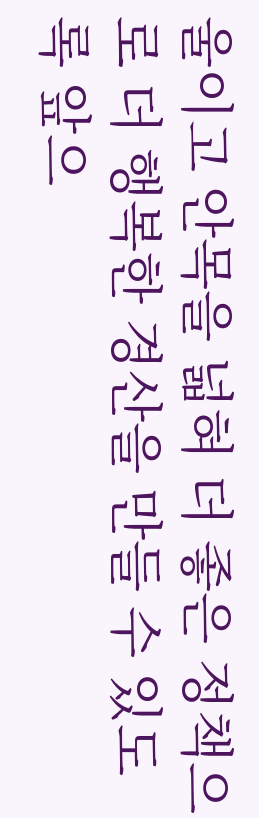울이고 안목을 넓혀 더 좋은 정책으로 더 행복한 경산을 만들 수 있도록 앞으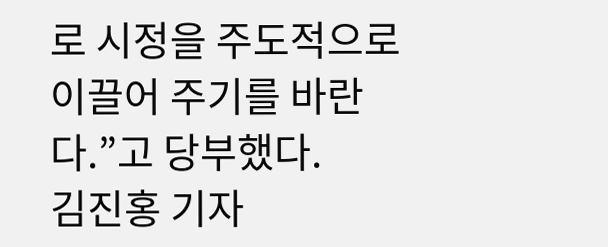로 시정을 주도적으로 이끌어 주기를 바란다.”고 당부했다.
김진홍 기자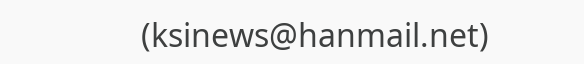(ksinews@hanmail.net)